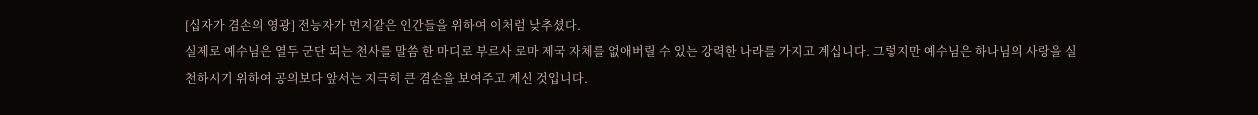[십자가 겸손의 영광] 전능자가 먼지같은 인간들을 위하여 이처럼 낮추셨다.
실제로 예수님은 열두 군단 되는 천사를 말씀 한 마디로 부르사 로마 제국 자체를 없애버릴 수 있는 강력한 나라를 가지고 계십니다. 그렇지만 예수님은 하나님의 사랑을 실천하시기 위하여 공의보다 앞서는 지극히 큰 겸손을 보여주고 계신 것입니다.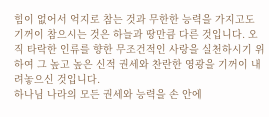힘이 없어서 억지로 참는 것과 무한한 능력을 가지고도 기꺼이 참으시는 것은 하늘과 땅만큼 다른 것입니다. 오직 타락한 인류를 향한 무조건적인 사랑을 실천하시기 위하여 그 높고 높은 신적 권세와 찬란한 영광을 기꺼이 내려놓으신 것입니다.
하나님 나라의 모든 권세와 능력을 손 안에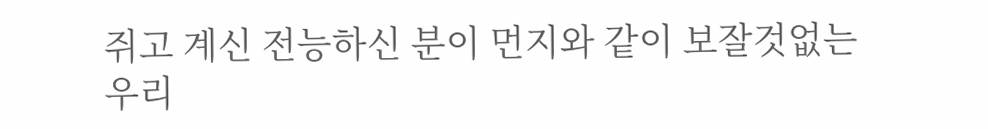쥐고 계신 전능하신 분이 먼지와 같이 보잘것없는 우리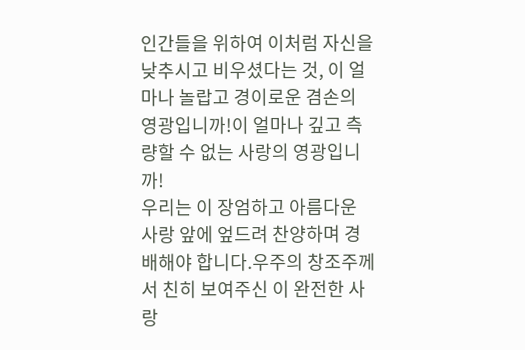인간들을 위하여 이처럼 자신을 낮추시고 비우셨다는 것, 이 얼마나 놀랍고 경이로운 겸손의 영광입니까!이 얼마나 깊고 측량할 수 없는 사랑의 영광입니까!
우리는 이 장엄하고 아름다운 사랑 앞에 엎드려 찬양하며 경배해야 합니다.우주의 창조주께서 친히 보여주신 이 완전한 사랑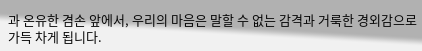과 온유한 겸손 앞에서, 우리의 마음은 말할 수 없는 감격과 거룩한 경외감으로 가득 차게 됩니다.